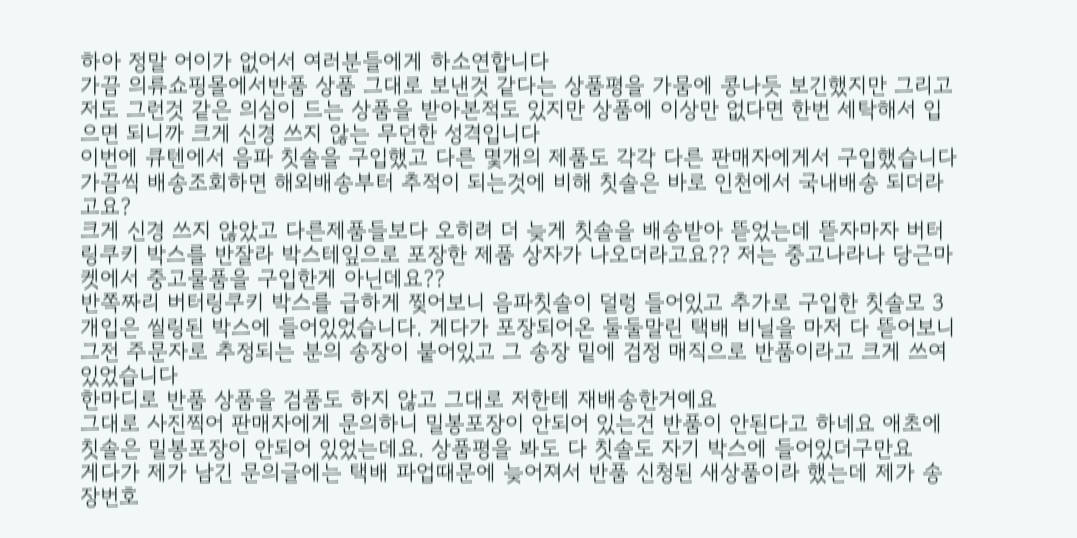하아 정말 어이가 없어서 여러분들에게 하소연합니다
가끔 의류쇼핑몰에서반품 상품 그대로 보낸것 같다는 상품평을 가뭄에 콩나듯 보긴했지만 그리고 저도 그런것 같은 의심이 드는 상품을 받아본적도 있지만 상품에 이상만 없다면 한번 세탁해서 입으면 되니까 크게 신경 쓰지 않는 무던한 성격입니다
이번에 큐텐에서 음파 칫솔을 구입했고 다른 몇개의 제품도 각각 다른 판매자에게서 구입했습니다
가끔씩 배송조회하면 해외배송부터 추적이 되는것에 비해 칫솔은 바로 인천에서 국내배송 되더라고요?
크게 신경 쓰지 않았고 다른제품들보다 오히려 더 늦게 칫솔을 배송받아 뜯었는데 뜯자마자 버터링쿠키 박스를 반잘라 박스테잎으로 포장한 제품 상자가 나오더라고요?? 저는 중고나라나 당근마켓에서 중고물품을 구입한게 아닌데요??
반쪽짜리 버터링쿠키 박스를 급하게 찢어보니 음파칫솔이 덜렁 들어있고 추가로 구입한 칫솔모 3개입은 씰링된 박스에 들어있었습니다. 게다가 포장되어온 둘둘말린 택배 비닐을 마저 다 뜯어보니 그전 주문자로 추정되는 분의 송장이 붙어있고 그 송장 밑에 검정 매직으로 반품이라고 크게 쓰여있었습니다
한마디로 반품 상품을 검품도 하지 않고 그대로 저한테 재배송한거예요
그대로 사진찍어 판매자에게 문의하니 밀봉포장이 안되어 있는건 반품이 안된다고 하네요 애초에 칫솔은 밀봉포장이 안되어 있었는데요. 상품평을 봐도 다 칫솔도 자기 박스에 들어있더구만요
게다가 제가 남긴 문의글에는 택배 파업때문에 늦어져서 반품 신청된 새상품이라 했는데 제가 송장번호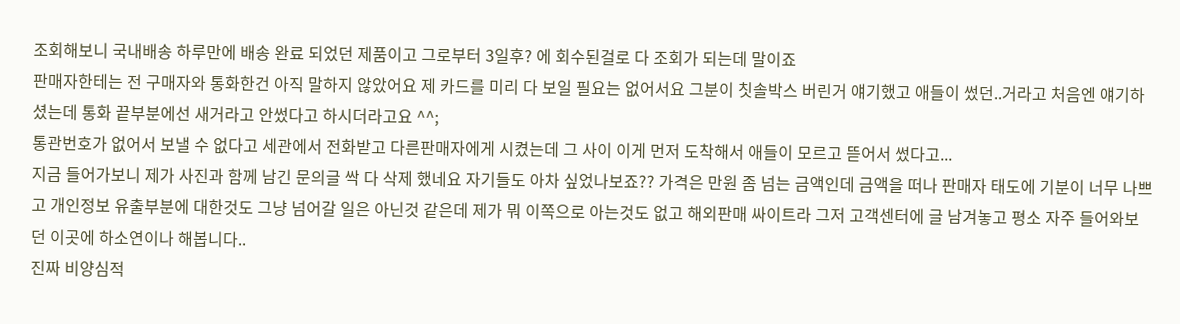조회해보니 국내배송 하루만에 배송 완료 되었던 제품이고 그로부터 3일후? 에 회수된걸로 다 조회가 되는데 말이죠
판매자한테는 전 구매자와 통화한건 아직 말하지 않았어요 제 카드를 미리 다 보일 필요는 없어서요 그분이 칫솔박스 버린거 얘기했고 애들이 썼던..거라고 처음엔 얘기하셨는데 통화 끝부분에선 새거라고 안썼다고 하시더라고요 ^^;
통관번호가 없어서 보낼 수 없다고 세관에서 전화받고 다른판매자에게 시켰는데 그 사이 이게 먼저 도착해서 애들이 모르고 뜯어서 썼다고...
지금 들어가보니 제가 사진과 함께 남긴 문의글 싹 다 삭제 했네요 자기들도 아차 싶었나보죠?? 가격은 만원 좀 넘는 금액인데 금액을 떠나 판매자 태도에 기분이 너무 나쁘고 개인정보 유출부분에 대한것도 그냥 넘어갈 일은 아닌것 같은데 제가 뭐 이쪽으로 아는것도 없고 해외판매 싸이트라 그저 고객센터에 글 남겨놓고 평소 자주 들어와보던 이곳에 하소연이나 해봅니다..
진짜 비양심적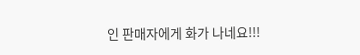인 판매자에게 화가 나네요!!!